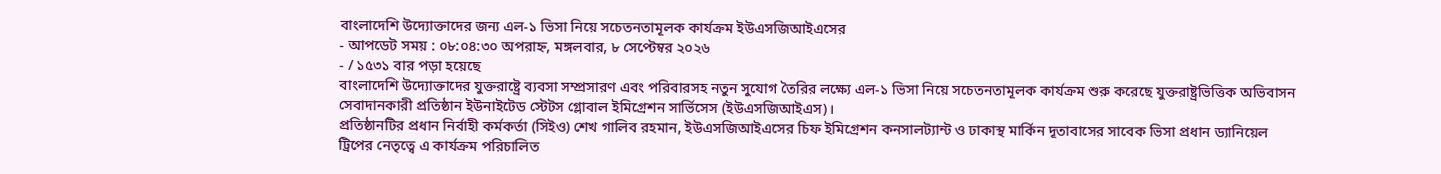বাংলাদেশি উদ্যোক্তাদের জন্য এল-১ ভিসা নিয়ে সচেতনতামূলক কার্যক্রম ইউএসজিআইএসের
- আপডেট সময় : ০৮:০৪:৩০ অপরাহ্ন, মঙ্গলবার, ৮ সেপ্টেম্বর ২০২৬
- / ১৫৩১ বার পড়া হয়েছে
বাংলাদেশি উদ্যোক্তাদের যুক্তরাষ্ট্রে ব্যবসা সম্প্রসারণ এবং পরিবারসহ নতুন সুযোগ তৈরির লক্ষ্যে এল-১ ভিসা নিয়ে সচেতনতামূলক কার্যক্রম শুরু করেছে যুক্তরাষ্ট্রভিত্তিক অভিবাসন সেবাদানকারী প্রতিষ্ঠান ইউনাইটেড স্টেটস গ্লোবাল ইমিগ্রেশন সার্ভিসেস (ইউএসজিআইএস)।
প্রতিষ্ঠানটির প্রধান নির্বাহী কর্মকর্তা (সিইও) শেখ গালিব রহমান, ইউএসজিআইএসের চিফ ইমিগ্রেশন কনসালট্যান্ট ও ঢাকাস্থ মার্কিন দূতাবাসের সাবেক ভিসা প্রধান ড্যানিয়েল ট্রিপের নেতৃত্বে এ কার্যক্রম পরিচালিত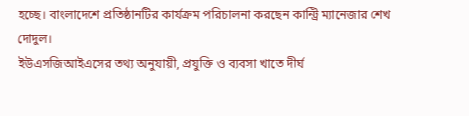হচ্ছে। বাংলাদেশে প্রতিষ্ঠানটির কার্যক্রম পরিচালনা করছেন কান্ট্রি ম্যানেজার শেখ দোদুল।
ইউএসজিআইএসের তথ্য অনুযায়ী, প্রযুক্তি ও ব্যবসা খাতে দীর্ঘ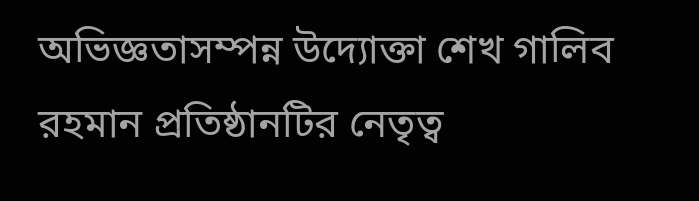অভিজ্ঞতাসম্পন্ন উদ্যোক্তা শেখ গালিব রহমান প্রতিষ্ঠানটির নেতৃত্ব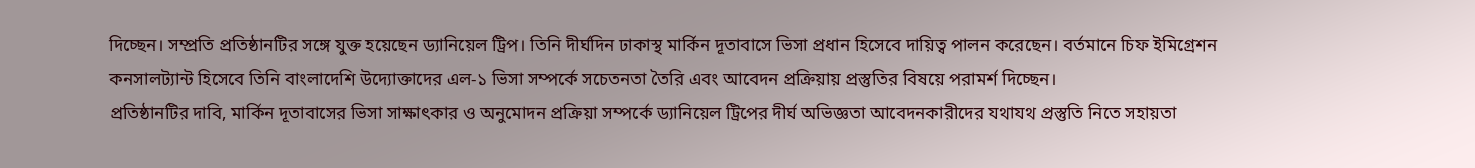দিচ্ছেন। সম্প্রতি প্রতিষ্ঠানটির সঙ্গে যুক্ত হয়েছেন ড্যানিয়েল ট্রিপ। তিনি দীর্ঘদিন ঢাকাস্থ মার্কিন দূতাবাসে ভিসা প্রধান হিসেবে দায়িত্ব পালন করেছেন। বর্তমানে চিফ ইমিগ্রেশন কনসালট্যান্ট হিসেবে তিনি বাংলাদেশি উদ্যোক্তাদের এল-১ ভিসা সম্পর্কে সচেতনতা তৈরি এবং আবেদন প্রক্রিয়ায় প্রস্তুতির বিষয়ে পরামর্শ দিচ্ছেন।
প্রতিষ্ঠানটির দাবি, মার্কিন দূতাবাসের ভিসা সাক্ষাৎকার ও অনুমোদন প্রক্রিয়া সম্পর্কে ড্যানিয়েল ট্রিপের দীর্ঘ অভিজ্ঞতা আবেদনকারীদের যথাযথ প্রস্তুতি নিতে সহায়তা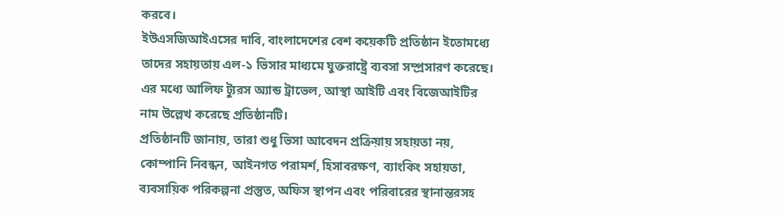করবে।
ইউএসজিআইএসের দাবি, বাংলাদেশের বেশ কয়েকটি প্রতিষ্ঠান ইতোমধ্যে তাদের সহায়তায় এল-১ ভিসার মাধ্যমে যুক্তরাষ্ট্রে ব্যবসা সম্প্রসারণ করেছে। এর মধ্যে আলিফ ট্যুরস অ্যান্ড ট্রাভেল, আস্থা আইটি এবং বিজেআইটির নাম উল্লেখ করেছে প্রতিষ্ঠানটি।
প্রতিষ্ঠানটি জানায়, তারা শুধু ভিসা আবেদন প্রক্রিয়ায় সহায়তা নয়, কোম্পানি নিবন্ধন, আইনগত পরামর্শ, হিসাবরক্ষণ, ব্যাংকিং সহায়তা, ব্যবসায়িক পরিকল্পনা প্রস্তুত, অফিস স্থাপন এবং পরিবারের স্থানান্তরসহ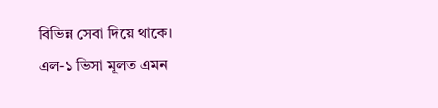বিভিন্ন সেবা দিয়ে থাকে।
এল-১ ভিসা মূলত এমন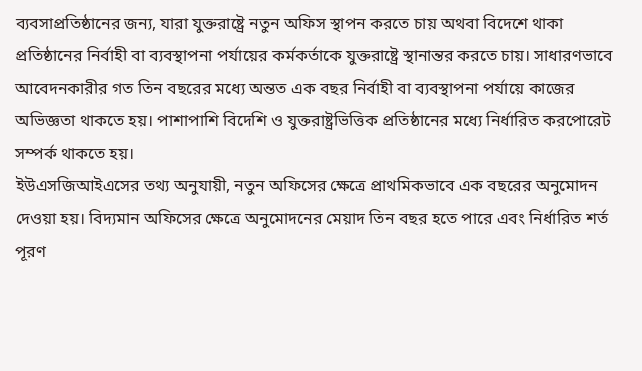ব্যবসাপ্রতিষ্ঠানের জন্য, যারা যুক্তরাষ্ট্রে নতুন অফিস স্থাপন করতে চায় অথবা বিদেশে থাকা প্রতিষ্ঠানের নির্বাহী বা ব্যবস্থাপনা পর্যায়ের কর্মকর্তাকে যুক্তরাষ্ট্রে স্থানান্তর করতে চায়। সাধারণভাবে আবেদনকারীর গত তিন বছরের মধ্যে অন্তত এক বছর নির্বাহী বা ব্যবস্থাপনা পর্যায়ে কাজের অভিজ্ঞতা থাকতে হয়। পাশাপাশি বিদেশি ও যুক্তরাষ্ট্রভিত্তিক প্রতিষ্ঠানের মধ্যে নির্ধারিত করপোরেট সম্পর্ক থাকতে হয়।
ইউএসজিআইএসের তথ্য অনুযায়ী, নতুন অফিসের ক্ষেত্রে প্রাথমিকভাবে এক বছরের অনুমোদন দেওয়া হয়। বিদ্যমান অফিসের ক্ষেত্রে অনুমোদনের মেয়াদ তিন বছর হতে পারে এবং নির্ধারিত শর্ত পূরণ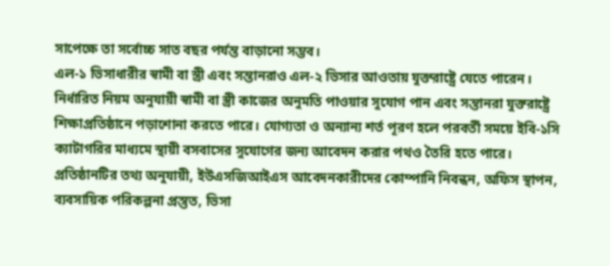সাপেক্ষে তা সর্বোচ্চ সাত বছর পর্যন্ত বাড়ানো সম্ভব।
এল-১ ভিসাধারীর স্বামী বা স্ত্রী এবং সন্তানরাও এল-২ ভিসার আওতায় যুক্তরাষ্ট্রে যেতে পারেন। নির্ধারিত নিয়ম অনুযায়ী স্বামী বা স্ত্রী কাজের অনুমতি পাওয়ার সুযোগ পান এবং সন্তানরা যুক্তরাষ্ট্রে শিক্ষাপ্রতিষ্ঠানে পড়াশোনা করতে পারে। যোগ্যতা ও অন্যান্য শর্ত পূরণ হলে পরবর্তী সময়ে ইবি-১সি ক্যাটাগরির মাধ্যমে স্থায়ী বসবাসের সুযোগের জন্য আবেদন করার পথও তৈরি হতে পারে।
প্রতিষ্ঠানটির তথ্য অনুযায়ী, ইউএসজিআইএস আবেদনকারীদের কোম্পানি নিবন্ধন, অফিস স্থাপন, ব্যবসায়িক পরিকল্পনা প্রস্তুত, ভিসা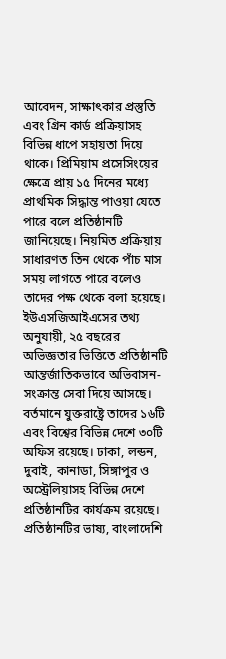আবেদন, সাক্ষাৎকার প্রস্তুতি এবং গ্রিন কার্ড প্রক্রিয়াসহ বিভিন্ন ধাপে সহায়তা দিয়ে থাকে। প্রিমিয়াম প্রসেসিংয়ের ক্ষেত্রে প্রায় ১৫ দিনের মধ্যে প্রাথমিক সিদ্ধান্ত পাওয়া যেতে পারে বলে প্রতিষ্ঠানটি জানিয়েছে। নিয়মিত প্রক্রিয়ায় সাধারণত তিন থেকে পাঁচ মাস সময় লাগতে পারে বলেও তাদের পক্ষ থেকে বলা হয়েছে।
ইউএসজিআইএসের তথ্য অনুযায়ী, ২৫ বছরের অভিজ্ঞতার ভিত্তিতে প্রতিষ্ঠানটি আন্তর্জাতিকভাবে অভিবাসন-সংক্রান্ত সেবা দিয়ে আসছে। বর্তমানে যুক্তরাষ্ট্রে তাদের ১৬টি এবং বিশ্বের বিভিন্ন দেশে ৩০টি অফিস রয়েছে। ঢাকা, লন্ডন, দুবাই, কানাডা, সিঙ্গাপুর ও অস্ট্রেলিয়াসহ বিভিন্ন দেশে প্রতিষ্ঠানটির কার্যক্রম রয়েছে।
প্রতিষ্ঠানটির ভাষ্য, বাংলাদেশি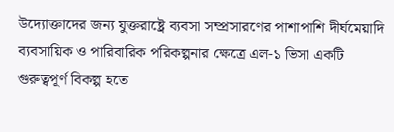উদ্যোক্তাদের জন্য যুক্তরাষ্ট্রে ব্যবসা সম্প্রসারণের পাশাপাশি দীর্ঘমেয়াদি ব্যবসায়িক ও পারিবারিক পরিকল্পনার ক্ষেত্রে এল-১ ভিসা একটি গুরুত্বপূর্ণ বিকল্প হতে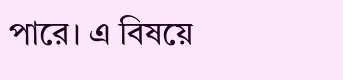পারে। এ বিষয়ে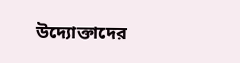উদ্যোক্তাদের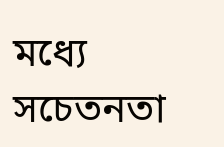মধ্যে সচেতনতা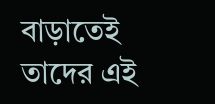বাড়াতেই তাদের এই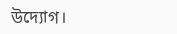উদ্যোগ।